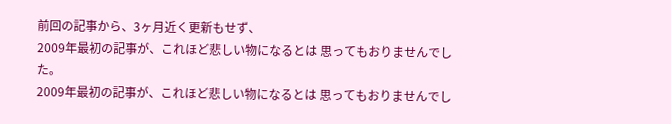前回の記事から、3ヶ月近く更新もせず、
2009年最初の記事が、これほど悲しい物になるとは 思ってもおりませんでした。
2009年最初の記事が、これほど悲しい物になるとは 思ってもおりませんでし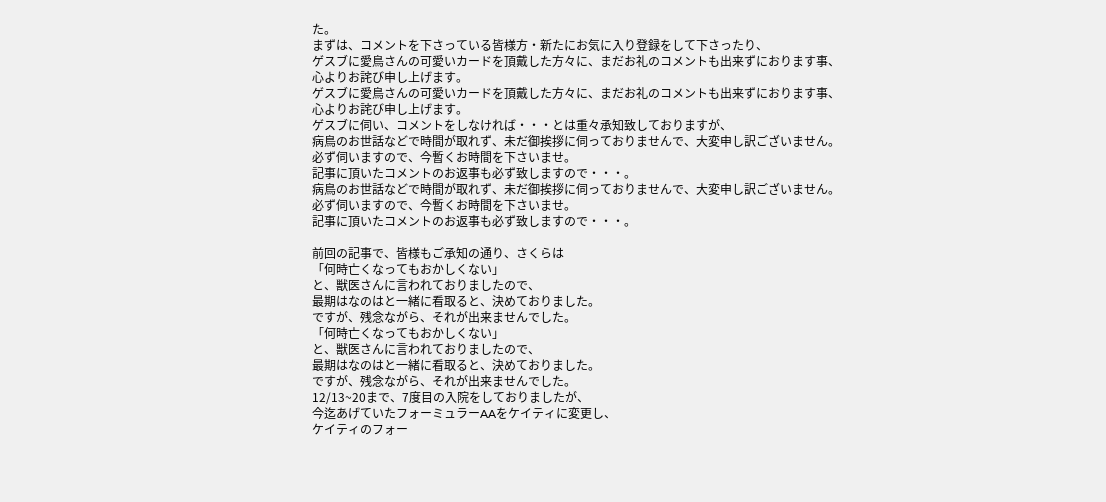た。
まずは、コメントを下さっている皆様方・新たにお気に入り登録をして下さったり、
ゲスブに愛鳥さんの可愛いカードを頂戴した方々に、まだお礼のコメントも出来ずにおります事、
心よりお詫び申し上げます。
ゲスブに愛鳥さんの可愛いカードを頂戴した方々に、まだお礼のコメントも出来ずにおります事、
心よりお詫び申し上げます。
ゲスブに伺い、コメントをしなければ・・・とは重々承知致しておりますが、
病鳥のお世話などで時間が取れず、未だ御挨拶に伺っておりませんで、大変申し訳ございません。
必ず伺いますので、今暫くお時間を下さいませ。
記事に頂いたコメントのお返事も必ず致しますので・・・。
病鳥のお世話などで時間が取れず、未だ御挨拶に伺っておりませんで、大変申し訳ございません。
必ず伺いますので、今暫くお時間を下さいませ。
記事に頂いたコメントのお返事も必ず致しますので・・・。

前回の記事で、皆様もご承知の通り、さくらは
「何時亡くなってもおかしくない」
と、獣医さんに言われておりましたので、
最期はなのはと一緒に看取ると、決めておりました。
ですが、残念ながら、それが出来ませんでした。
「何時亡くなってもおかしくない」
と、獣医さんに言われておりましたので、
最期はなのはと一緒に看取ると、決めておりました。
ですが、残念ながら、それが出来ませんでした。
12/13~20まで、7度目の入院をしておりましたが、
今迄あげていたフォーミュラーAAをケイティに変更し、
ケイティのフォー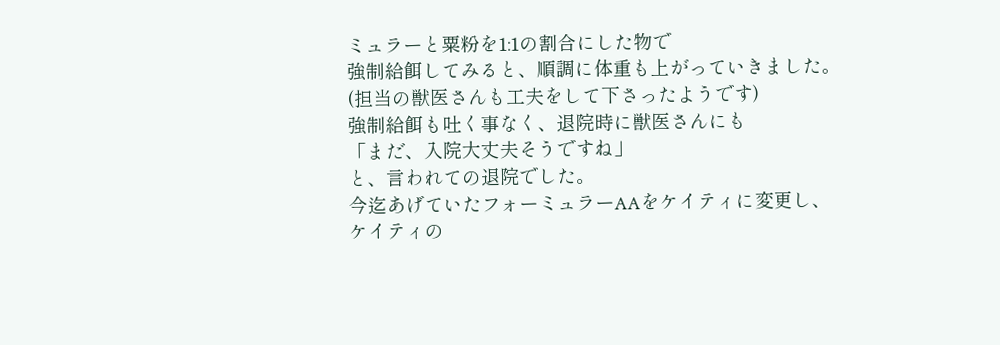ミュラーと粟粉を1:1の割合にした物で
強制給餌してみると、順調に体重も上がっていきました。
(担当の獣医さんも工夫をして下さったようです)
強制給餌も吐く事なく、退院時に獣医さんにも
「まだ、入院大丈夫そうですね」
と、言われての退院でした。
今迄あげていたフォーミュラーAAをケイティに変更し、
ケイティの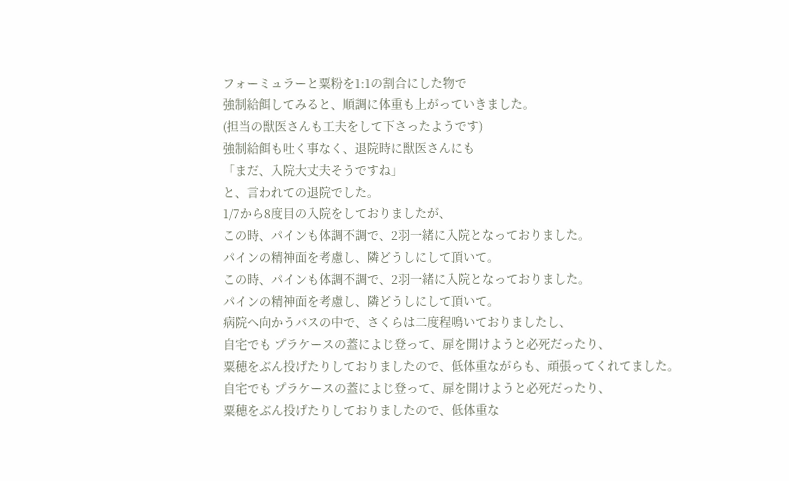フォーミュラーと粟粉を1:1の割合にした物で
強制給餌してみると、順調に体重も上がっていきました。
(担当の獣医さんも工夫をして下さったようです)
強制給餌も吐く事なく、退院時に獣医さんにも
「まだ、入院大丈夫そうですね」
と、言われての退院でした。
1/7から8度目の入院をしておりましたが、
この時、パインも体調不調で、2羽一緒に入院となっておりました。
パインの精神面を考慮し、隣どうしにして頂いて。
この時、パインも体調不調で、2羽一緒に入院となっておりました。
パインの精神面を考慮し、隣どうしにして頂いて。
病院へ向かうバスの中で、さくらは二度程鳴いておりましたし、
自宅でも プラケースの蓋によじ登って、扉を開けようと必死だったり、
粟穂をぶん投げたりしておりましたので、低体重ながらも、頑張ってくれてました。
自宅でも プラケースの蓋によじ登って、扉を開けようと必死だったり、
粟穂をぶん投げたりしておりましたので、低体重な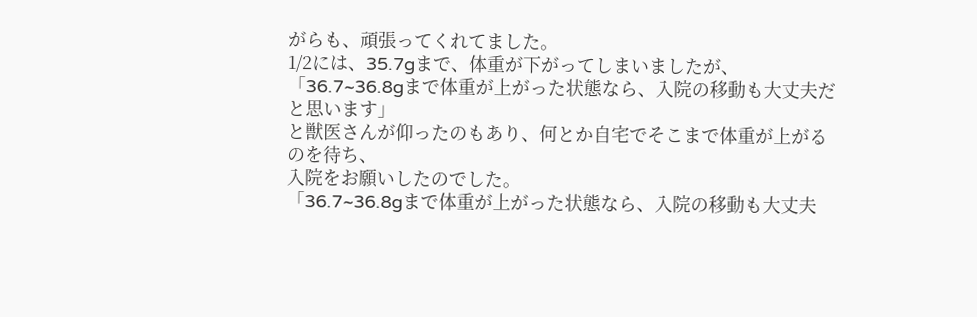がらも、頑張ってくれてました。
1/2には、35.7gまで、体重が下がってしまいましたが、
「36.7~36.8gまで体重が上がった状態なら、入院の移動も大丈夫だと思います」
と獣医さんが仰ったのもあり、何とか自宅でそこまで体重が上がるのを待ち、
入院をお願いしたのでした。
「36.7~36.8gまで体重が上がった状態なら、入院の移動も大丈夫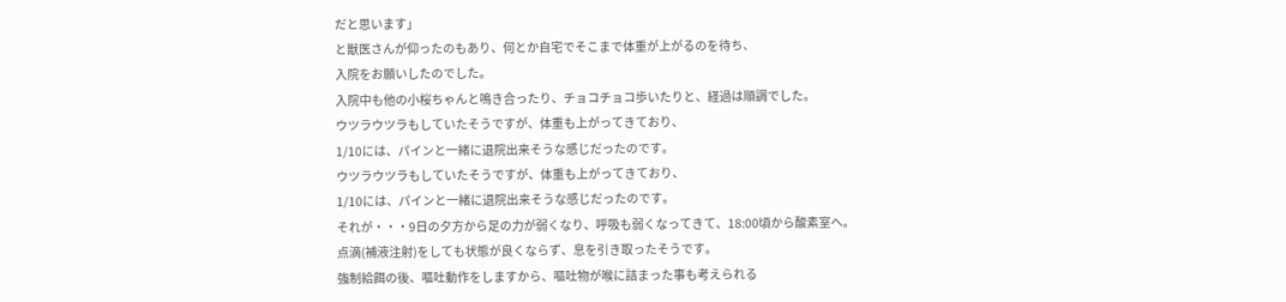だと思います」
と獣医さんが仰ったのもあり、何とか自宅でそこまで体重が上がるのを待ち、
入院をお願いしたのでした。
入院中も他の小桜ちゃんと鳴き合ったり、チョコチョコ歩いたりと、経過は順調でした。
ウツラウツラもしていたそうですが、体重も上がってきており、
1/10には、パインと一緒に退院出来そうな感じだったのです。
ウツラウツラもしていたそうですが、体重も上がってきており、
1/10には、パインと一緒に退院出来そうな感じだったのです。
それが・・・9日の夕方から足の力が弱くなり、呼吸も弱くなってきて、18:00頃から酸素室へ。
点滴(補液注射)をしても状態が良くならず、息を引き取ったそうです。
強制給餌の後、嘔吐動作をしますから、嘔吐物が喉に詰まった事も考えられる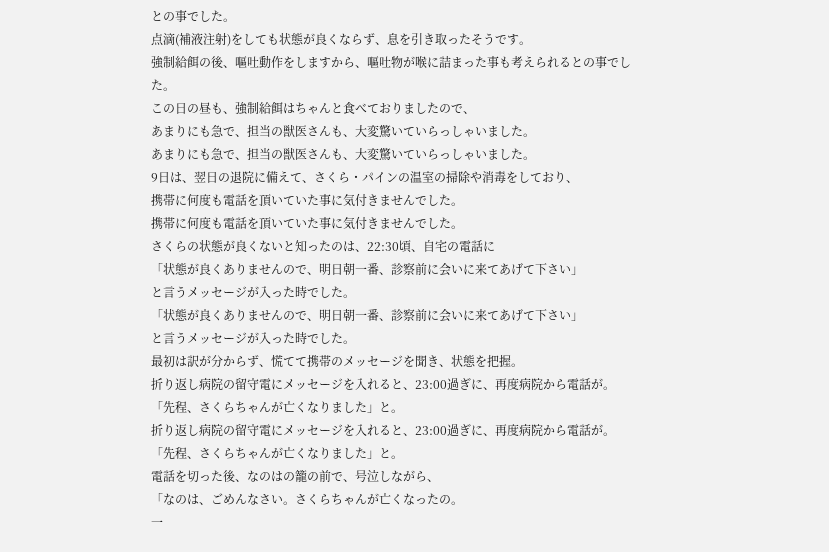との事でした。
点滴(補液注射)をしても状態が良くならず、息を引き取ったそうです。
強制給餌の後、嘔吐動作をしますから、嘔吐物が喉に詰まった事も考えられるとの事でした。
この日の昼も、強制給餌はちゃんと食べておりましたので、
あまりにも急で、担当の獣医さんも、大変驚いていらっしゃいました。
あまりにも急で、担当の獣医さんも、大変驚いていらっしゃいました。
9日は、翌日の退院に備えて、さくら・パインの温室の掃除や消毒をしており、
携帯に何度も電話を頂いていた事に気付きませんでした。
携帯に何度も電話を頂いていた事に気付きませんでした。
さくらの状態が良くないと知ったのは、22:30頃、自宅の電話に
「状態が良くありませんので、明日朝一番、診察前に会いに来てあげて下さい」
と言うメッセージが入った時でした。
「状態が良くありませんので、明日朝一番、診察前に会いに来てあげて下さい」
と言うメッセージが入った時でした。
最初は訳が分からず、慌てて携帯のメッセージを聞き、状態を把握。
折り返し病院の留守電にメッセージを入れると、23:00過ぎに、再度病院から電話が。
「先程、さくらちゃんが亡くなりました」と。
折り返し病院の留守電にメッセージを入れると、23:00過ぎに、再度病院から電話が。
「先程、さくらちゃんが亡くなりました」と。
電話を切った後、なのはの籠の前で、号泣しながら、
「なのは、ごめんなさい。さくらちゃんが亡くなったの。
一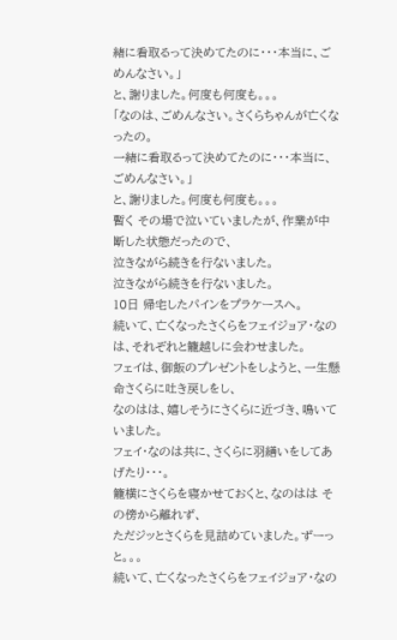緒に看取るって決めてたのに・・・本当に、ごめんなさい。」
と、謝りました。何度も何度も。。。
「なのは、ごめんなさい。さくらちゃんが亡くなったの。
一緒に看取るって決めてたのに・・・本当に、ごめんなさい。」
と、謝りました。何度も何度も。。。
暫く その場で泣いていましたが、作業が中断した状態だったので、
泣きながら続きを行ないました。
泣きながら続きを行ないました。
10日 帰宅したパインをプラケースへ。
続いて、亡くなったさくらをフェイジョア・なのは、それぞれと籠越しに会わせました。
フェイは、御飯のプレゼントをしようと、一生懸命さくらに吐き戻しをし、
なのはは、嬉しそうにさくらに近づき、鳴いていました。
フェイ・なのは共に、さくらに羽繕いをしてあげたり・・・。
籠横にさくらを寝かせておくと、なのはは その傍から離れず、
ただジッとさくらを見詰めていました。ずーっと。。。
続いて、亡くなったさくらをフェイジョア・なの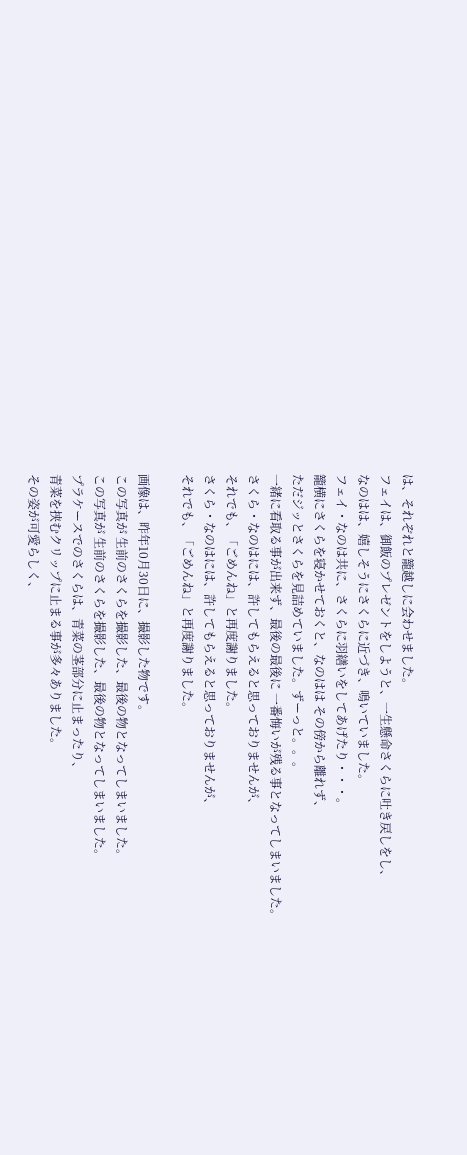は、それぞれと籠越しに会わせました。
フェイは、御飯のプレゼントをしようと、一生懸命さくらに吐き戻しをし、
なのはは、嬉しそうにさくらに近づき、鳴いていました。
フェイ・なのは共に、さくらに羽繕いをしてあげたり・・・。
籠横にさくらを寝かせておくと、なのはは その傍から離れず、
ただジッとさくらを見詰めていました。ずーっと。。。
一緒に看取る事が出来ず、最後の最後に 一番悔いが残る事となってしまいました。
さくら・なのはには、許してもらえると思っておりませんが、
それでも、「ごめんね」と再度謝りました。
さくら・なのはには、許してもらえると思っておりませんが、
それでも、「ごめんね」と再度謝りました。

画像は、昨年10月30日に、撮影した物です。
この写真が 生前のさくらを撮影した、最後の物となってしまいました。
この写真が 生前のさくらを撮影した、最後の物となってしまいました。
プラケースでのさくらは、青菜の茎部分に止まったり、
青菜を挟むクリップに止まる事が多々ありました。
その姿が可愛らしく、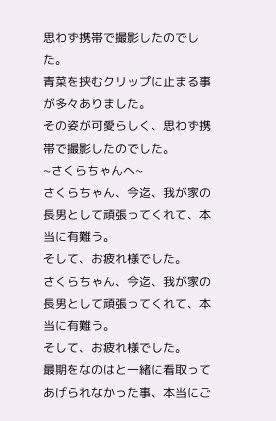思わず携帯で撮影したのでした。
青菜を挟むクリップに止まる事が多々ありました。
その姿が可愛らしく、思わず携帯で撮影したのでした。
~さくらちゃんへ~
さくらちゃん、今迄、我が家の長男として頑張ってくれて、本当に有難う。
そして、お疲れ様でした。
さくらちゃん、今迄、我が家の長男として頑張ってくれて、本当に有難う。
そして、お疲れ様でした。
最期をなのはと一緒に看取ってあげられなかった事、本当にご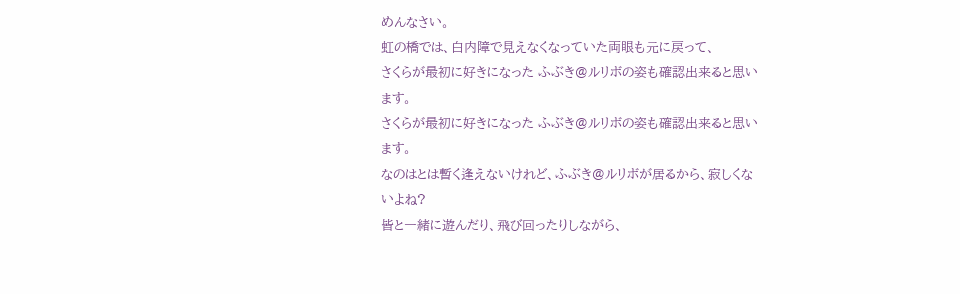めんなさい。
虹の橋では、白内障で見えなくなっていた両眼も元に戻って、
さくらが最初に好きになった ふぶき@ルリボの姿も確認出来ると思います。
さくらが最初に好きになった ふぶき@ルリボの姿も確認出来ると思います。
なのはとは暫く逢えないけれど、ふぶき@ルリボが居るから、寂しくないよね?
皆と一緒に遊んだり、飛び回ったりしながら、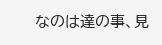なのは達の事、見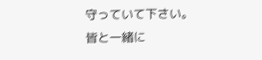守っていて下さい。
皆と一緒に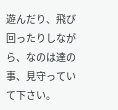遊んだり、飛び回ったりしながら、なのは達の事、見守っていて下さい。